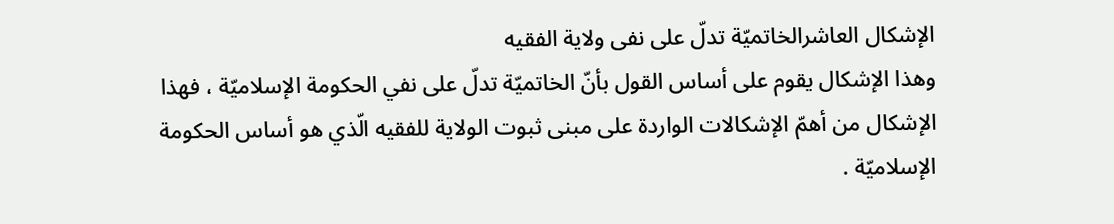الإشكال العاشرالخاتميّة تدلّ على نفى ولاية الفقيه
وهذا الإشكال يقوم على أساس القول بأنّ الخاتميّة تدلّ على نفي الحكومة الإسلاميّة ، فهذا الإشكال من أهمّ الإشكالات الواردة على مبنى ثبوت الولاية للفقيه الّذي هو أساس الحكومة الإسلاميّة .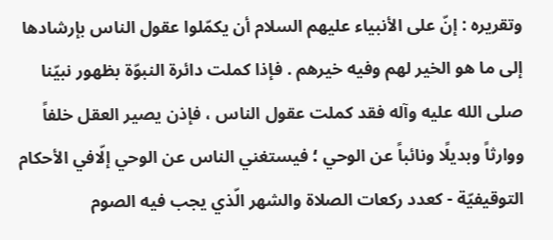وتقريره : إنّ على الأنبياء عليهم السلام أن يكمّلوا عقول الناس بإرشادها إلى ما هو الخير لهم وفيه خيرهم . فإذا كملت دائرة النبوّة بظهور نبيّنا صلى الله عليه وآله فقد كملت عقول الناس ، فإذن يصير العقل خلفاً ووارثاً وبديلًا ونائباً عن الوحي ؛ فيستغني الناس عن الوحي إلّافي الأحكام التوقيفيّة - كعدد ركعات الصلاة والشهر الّذي يجب فيه الصوم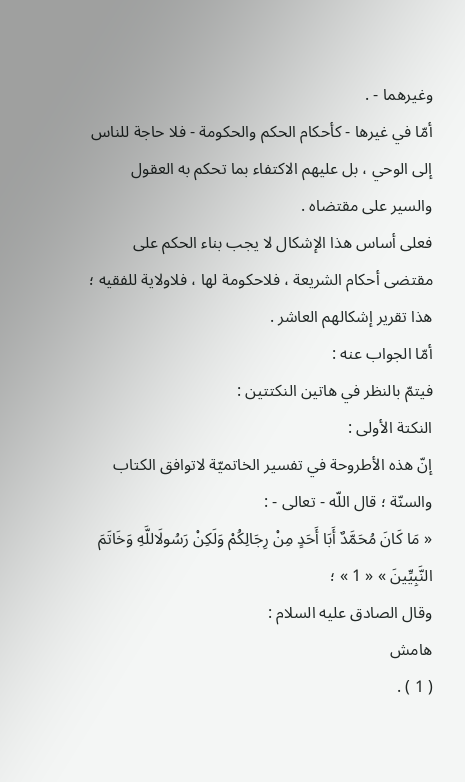وغيرهما - .
أمّا في غيرها - كأحكام الحكم والحكومة - فلا حاجة للناس إلى الوحي ، بل عليهم الاكتفاء بما تحكم به العقول والسير على مقتضاه .
فعلى أساس هذا الإشكال لا يجب بناء الحكم على مقتضى أحكام الشريعة ، فلاحكومة لها ، فلاولاية للفقيه ؛ هذا تقرير إشكالهم العاشر .
أمّا الجواب عنه :
فيتمّ بالنظر في هاتين النكتتين :
النكتة الأولى :
إنّ هذه الأطروحة في تفسير الخاتميّة لاتوافق الكتاب والسنّة ؛ قال اللّه - تعالى - :
« مَا كَانَ مُحَمَّدٌ أَبَا أَحَدٍ مِنْ رِجَالِكُمْ وَلَكِنْ رَسُولَاللَّهِ وَخَاتَمَ النَّبِيِّينَ » « 1 » ؛
وقال الصادق عليه السلام :
هامش
( 1 ) .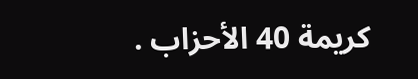كريمة 40 الأحزاب .